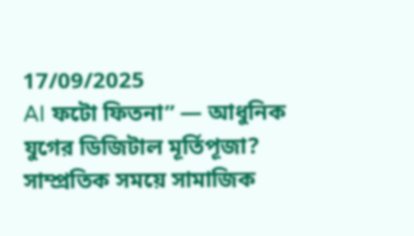17/09/2025
AI ফটো ফিতনা” — আধুনিক যুগের ডিজিটাল মূর্তিপূজা?
সাম্প্রতিক সময়ে সামাজিক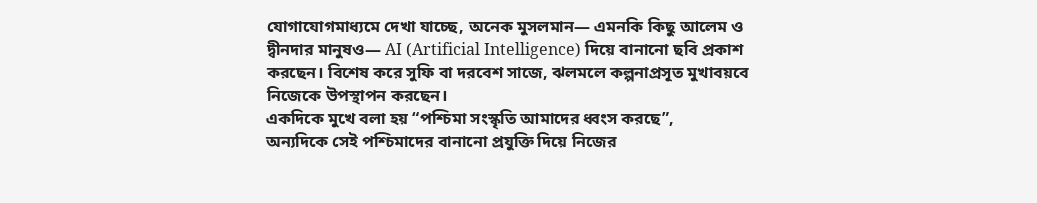যোগাযোগমাধ্যমে দেখা যাচ্ছে, অনেক মুসলমান— এমনকি কিছু আলেম ও দ্বীনদার মানুষও— AI (Artificial Intelligence) দিয়ে বানানো ছবি প্রকাশ করছেন। বিশেষ করে সুফি বা দরবেশ সাজে, ঝলমলে কল্পনাপ্রসূত মুখাবয়বে নিজেকে উপস্থাপন করছেন।
একদিকে মুখে বলা হয় “পশ্চিমা সংস্কৃতি আমাদের ধ্বংস করছে”,
অন্যদিকে সেই পশ্চিমাদের বানানো প্রযুক্তি দিয়ে নিজের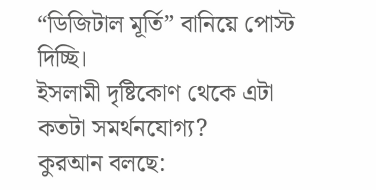“ডিজিটাল মূর্তি” বানিয়ে পোস্ট দিচ্ছি।
ইসলামী দৃষ্টিকোণ থেকে এটা কতটা সমর্থনযোগ্য?
কুরআন বলছে: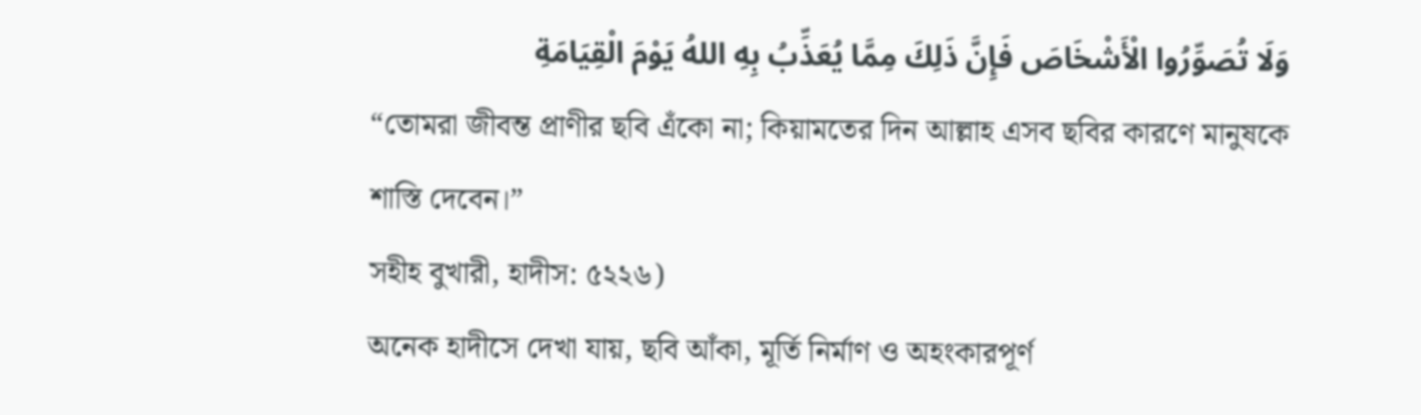وَلَا تُصَوِّرُوا الْأَشْخَاصَ فَإِنَّ ذَلِكَ مِمَّا يُعَذِّبُ بِهِ اللهُ يَوْمَ الْقِيَامَةِ
“তোমরা জীবন্ত প্রাণীর ছবি এঁকো না; কিয়ামতের দিন আল্লাহ এসব ছবির কারণে মানুষকে শাস্তি দেবেন।”
সহীহ বুখারী, হাদীস: ৫২২৬)
অনেক হাদীসে দেখা যায়, ছবি আঁকা, মূর্তি নির্মাণ ও অহংকারপূর্ণ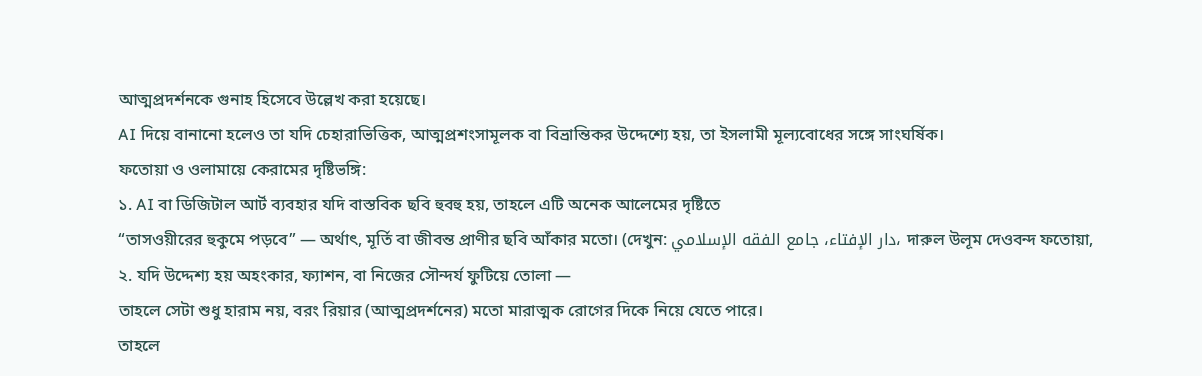আত্মপ্রদর্শনকে গুনাহ হিসেবে উল্লেখ করা হয়েছে।
AI দিয়ে বানানো হলেও তা যদি চেহারাভিত্তিক, আত্মপ্রশংসামূলক বা বিভ্রান্তিকর উদ্দেশ্যে হয়, তা ইসলামী মূল্যবোধের সঙ্গে সাংঘর্ষিক।
ফতোয়া ও ওলামায়ে কেরামের দৃষ্টিভঙ্গি:
১. AI বা ডিজিটাল আর্ট ব্যবহার যদি বাস্তবিক ছবি হুবহু হয়, তাহলে এটি অনেক আলেমের দৃষ্টিতে
“তাসওয়ীরের হুকুমে পড়বে” — অর্থাৎ, মূর্তি বা জীবন্ত প্রাণীর ছবি আঁকার মতো। (দেখুন: دار الإفتاء، جامع الفقه الإسلامي، দারুল উলূম দেওবন্দ ফতোয়া,
২. যদি উদ্দেশ্য হয় অহংকার, ফ্যাশন, বা নিজের সৌন্দর্য ফুটিয়ে তোলা —
তাহলে সেটা শুধু হারাম নয়, বরং রিয়ার (আত্মপ্রদর্শনের) মতো মারাত্মক রোগের দিকে নিয়ে যেতে পারে।
তাহলে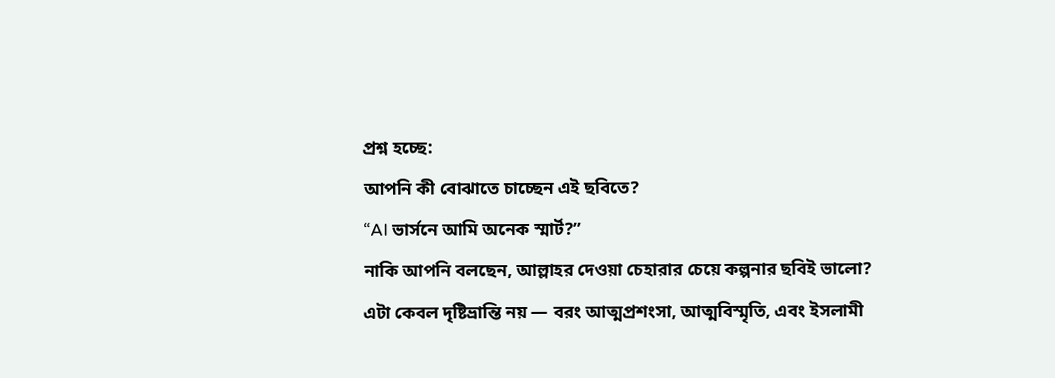প্রশ্ন হচ্ছে:
আপনি কী বোঝাতে চাচ্ছেন এই ছবিতে?
“AI ভার্সনে আমি অনেক স্মার্ট?”
নাকি আপনি বলছেন, আল্লাহর দেওয়া চেহারার চেয়ে কল্পনার ছবিই ভালো?
এটা কেবল দৃষ্টিভ্রান্তি নয় — বরং আত্মপ্রশংসা, আত্মবিস্মৃতি, এবং ইসলামী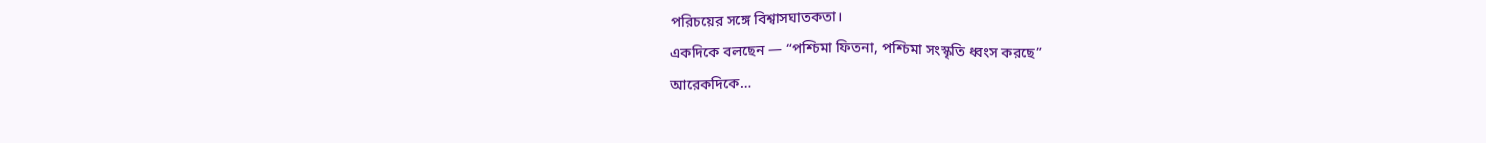পরিচয়ের সঙ্গে বিশ্বাসঘাতকতা।
একদিকে বলছেন — “পশ্চিমা ফিতনা, পশ্চিমা সংস্কৃতি ধ্বংস করছে”
আরেকদিকে…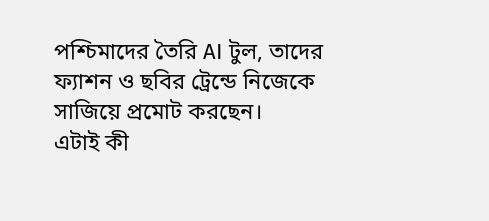পশ্চিমাদের তৈরি AI টুল, তাদের ফ্যাশন ও ছবির ট্রেন্ডে নিজেকে সাজিয়ে প্রমোট করছেন।
এটাই কী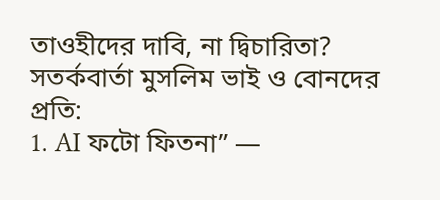তাওহীদের দাবি, না দ্বিচারিতা?
সতর্কবার্তা মুসলিম ভাই ও বোনদের প্রতি:
1. AI ফটো ফিতনা” —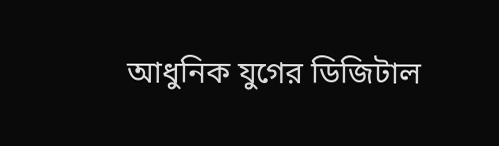আধুনিক যুগের ডিজিটাল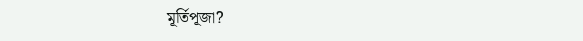মূর্তিপূজা?